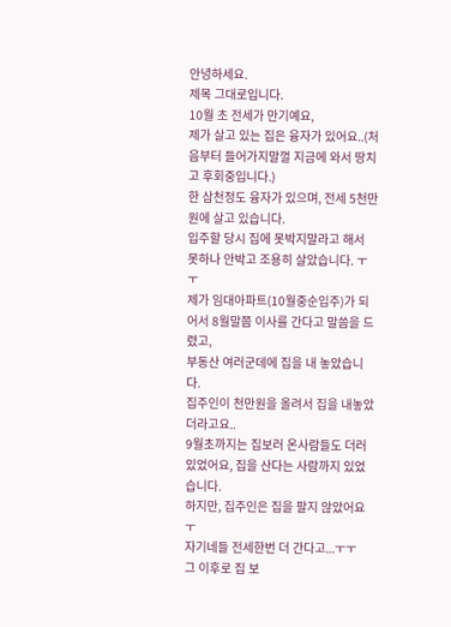안녕하세요.
제목 그대로입니다.
10월 초 전세가 만기예요,
제가 살고 있는 집은 융자가 있어요..(처음부터 들어가지말껄 지금에 와서 땅치고 후회중입니다.)
한 삼천정도 융자가 있으며, 전세 5천만원에 살고 있습니다.
입주할 당시 집에 못박지말라고 해서 못하나 안박고 조용히 살았습니다. ㅜㅜ
제가 임대아파트(10월중순입주)가 되어서 8월말쯤 이사를 간다고 말씀을 드렸고,
부동산 여러군데에 집을 내 놓았습니다.
집주인이 천만원을 올려서 집을 내놓았더라고요..
9월초까지는 집보러 온사람들도 더러 있었어요, 집을 산다는 사람까지 있었습니다.
하지만, 집주인은 집을 팔지 않았어요 ㅜ
자기네들 전세한번 더 간다고...ㅜㅜ
그 이후로 집 보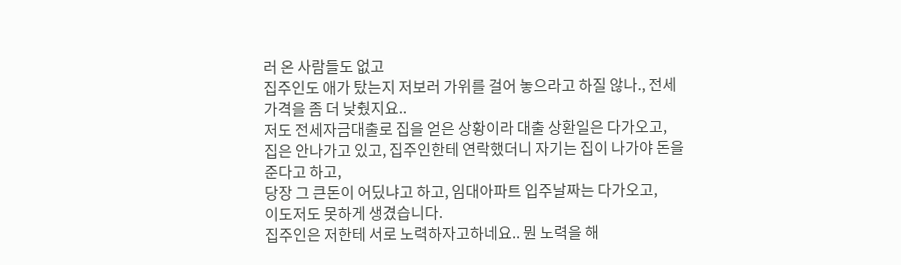러 온 사람들도 없고
집주인도 애가 탔는지 저보러 가위를 걸어 놓으라고 하질 않나., 전세가격을 좀 더 낮췄지요..
저도 전세자금대출로 집을 얻은 상황이라 대출 상환일은 다가오고,
집은 안나가고 있고, 집주인한테 연락했더니 자기는 집이 나가야 돈을 준다고 하고,
당장 그 큰돈이 어딨냐고 하고, 임대아파트 입주날짜는 다가오고,
이도저도 못하게 생겼습니다.
집주인은 저한테 서로 노력하자고하네요.. 뭔 노력을 해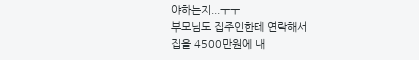야하는지...ㅜㅜ
부모님도 집주인한테 연락해서
집을 4500만원에 내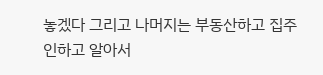놓겠다 그리고 나머지는 부동산하고 집주인하고 알아서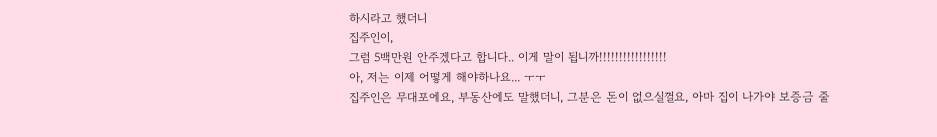하시라고 했더니
집주인이,
그럼 5백만원 안주겠다고 합니다.. 이게 말이 됩니까!!!!!!!!!!!!!!!!!
아, 저는 이제 어떻게 해야하나요... ㅜㅜ
집주인은 무대포에요, 부동산에도 말했더니, 그분은 돈이 없으실껄요, 아마 집이 나가야 보증금 줄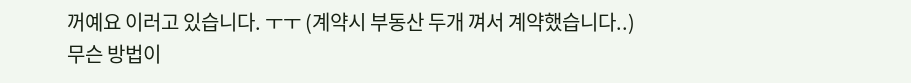꺼예요 이러고 있습니다. ㅜㅜ (계약시 부동산 두개 껴서 계약했습니다..)
무슨 방법이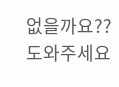없을까요??
도와주세요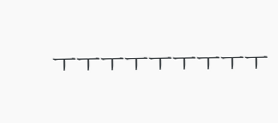ㅜㅜㅜㅜㅜㅜㅜㅜㅜ